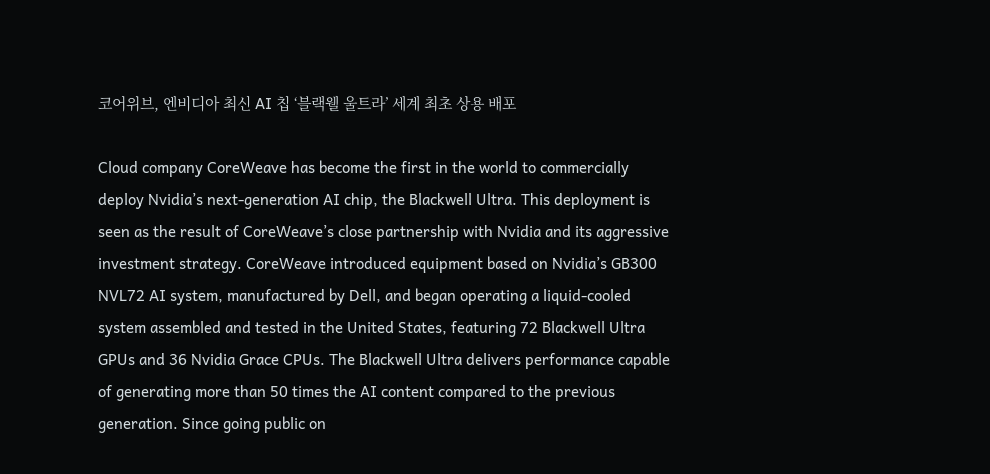코어위브, 엔비디아 최신 AI 칩 ‘블랙웰 울트라’ 세계 최초 상용 배포

Cloud company CoreWeave has become the first in the world to commercially deploy Nvidia’s next-generation AI chip, the Blackwell Ultra. This deployment is seen as the result of CoreWeave’s close partnership with Nvidia and its aggressive investment strategy. CoreWeave introduced equipment based on Nvidia’s GB300 NVL72 AI system, manufactured by Dell, and began operating a liquid-cooled system assembled and tested in the United States, featuring 72 Blackwell Ultra GPUs and 36 Nvidia Grace CPUs. The Blackwell Ultra delivers performance capable of generating more than 50 times the AI content compared to the previous generation. Since going public on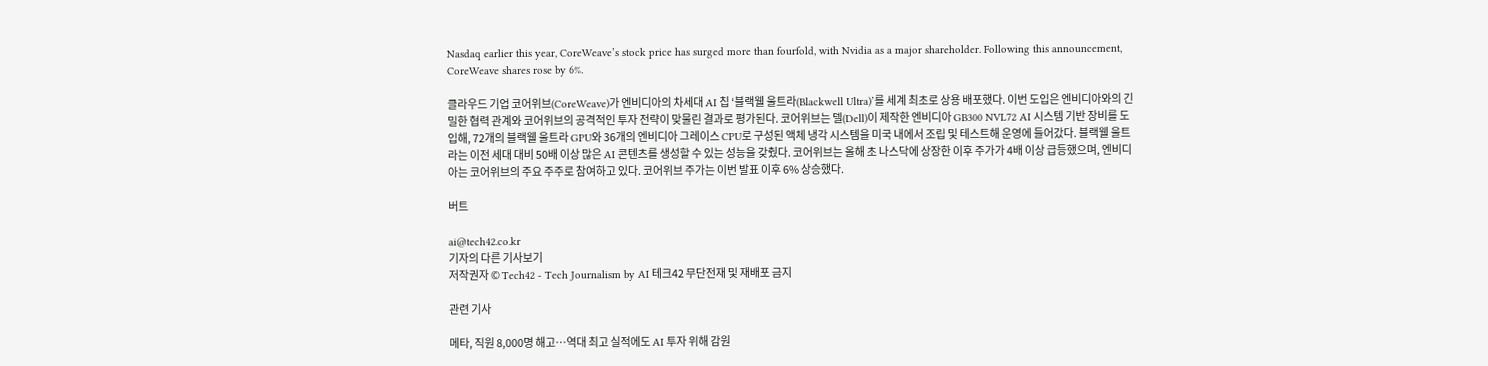Nasdaq earlier this year, CoreWeave’s stock price has surged more than fourfold, with Nvidia as a major shareholder. Following this announcement, CoreWeave shares rose by 6%.

클라우드 기업 코어위브(CoreWeave)가 엔비디아의 차세대 AI 칩 ‘블랙웰 울트라(Blackwell Ultra)’를 세계 최초로 상용 배포했다. 이번 도입은 엔비디아와의 긴밀한 협력 관계와 코어위브의 공격적인 투자 전략이 맞물린 결과로 평가된다. 코어위브는 델(Dell)이 제작한 엔비디아 GB300 NVL72 AI 시스템 기반 장비를 도입해, 72개의 블랙웰 울트라 GPU와 36개의 엔비디아 그레이스 CPU로 구성된 액체 냉각 시스템을 미국 내에서 조립 및 테스트해 운영에 들어갔다. 블랙웰 울트라는 이전 세대 대비 50배 이상 많은 AI 콘텐츠를 생성할 수 있는 성능을 갖췄다. 코어위브는 올해 초 나스닥에 상장한 이후 주가가 4배 이상 급등했으며, 엔비디아는 코어위브의 주요 주주로 참여하고 있다. 코어위브 주가는 이번 발표 이후 6% 상승했다.

버트

ai@tech42.co.kr
기자의 다른 기사보기
저작권자 © Tech42 - Tech Journalism by AI 테크42 무단전재 및 재배포 금지

관련 기사

메타, 직원 8,000명 해고…역대 최고 실적에도 AI 투자 위해 감원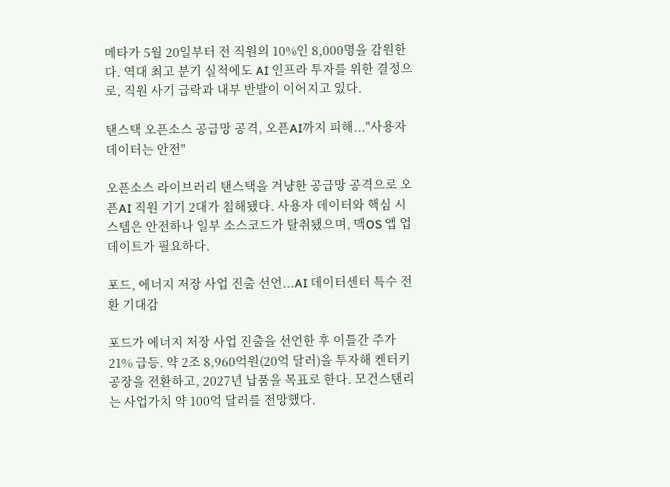메타가 5월 20일부터 전 직원의 10%인 8,000명을 감원한다. 역대 최고 분기 실적에도 AI 인프라 투자를 위한 결정으로, 직원 사기 급락과 내부 반발이 이어지고 있다.

탠스택 오픈소스 공급망 공격, 오픈AI까지 피해..."사용자 데이터는 안전"

오픈소스 라이브러리 탠스택을 겨냥한 공급망 공격으로 오픈AI 직원 기기 2대가 침해됐다. 사용자 데이터와 핵심 시스템은 안전하나 일부 소스코드가 탈취됐으며, 맥OS 앱 업데이트가 필요하다.

포드, 에너지 저장 사업 진출 선언...AI 데이터센터 특수 전환 기대감

포드가 에너지 저장 사업 진출을 선언한 후 이틀간 주가 21% 급등. 약 2조 8,960억원(20억 달러)을 투자해 켄터키 공장을 전환하고, 2027년 납품을 목표로 한다. 모건스탠리는 사업가치 약 100억 달러를 전망했다.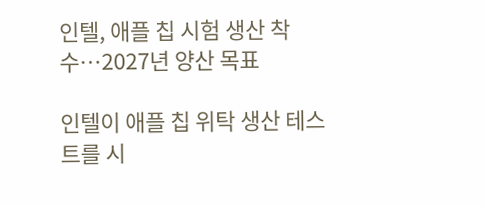인텔, 애플 칩 시험 생산 착수…2027년 양산 목표

인텔이 애플 칩 위탁 생산 테스트를 시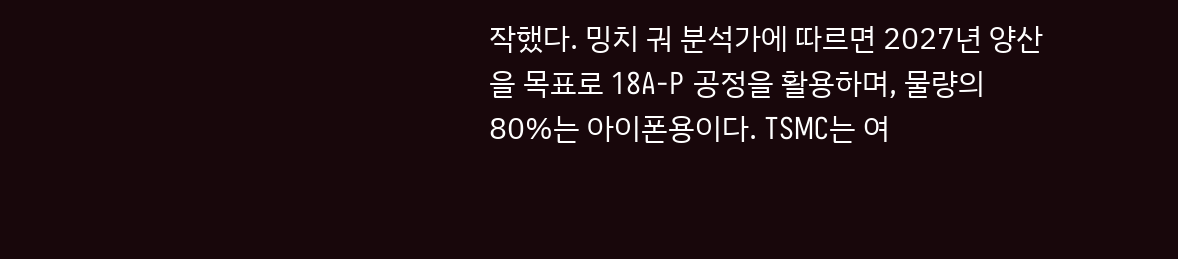작했다. 밍치 궈 분석가에 따르면 2027년 양산을 목표로 18A-P 공정을 활용하며, 물량의 80%는 아이폰용이다. TSMC는 여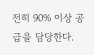전히 90% 이상 공급을 담당한다.